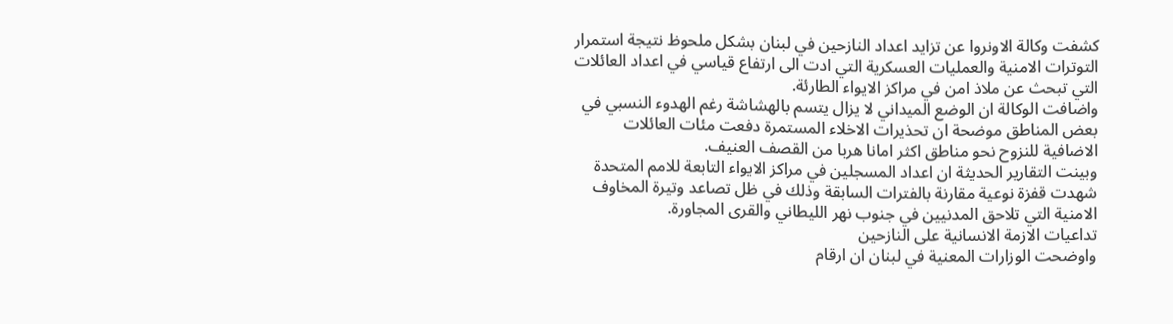كشفت وكالة الاونروا عن تزايد اعداد النازحين في لبنان بشكل ملحوظ نتيجة استمرار التوترات الامنية والعمليات العسكرية التي ادت الى ارتفاع قياسي في اعداد العائلات التي تبحث عن ملاذ امن في مراكز الايواء الطارئة.
واضافت الوكالة ان الوضع الميداني لا يزال يتسم بالهشاشة رغم الهدوء النسبي في بعض المناطق موضحة ان تحذيرات الاخلاء المستمرة دفعت مئات العائلات الاضافية للنزوح نحو مناطق اكثر امانا هربا من القصف العنيف.
وبينت التقارير الحديثة ان اعداد المسجلين في مراكز الايواء التابعة للامم المتحدة شهدت قفزة نوعية مقارنة بالفترات السابقة وذلك في ظل تصاعد وتيرة المخاوف الامنية التي تلاحق المدنيين في جنوب نهر الليطاني والقرى المجاورة.
تداعيات الازمة الانسانية على النازحين
واوضحت الوزارات المعنية في لبنان ان ارقام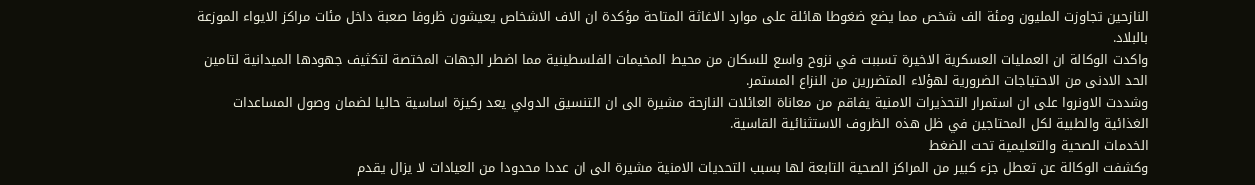النازحين تجاوزت المليون ومئة الف شخص مما يضع ضغوطا هائلة على موارد الاغاثة المتاحة مؤكدة ان الاف الاشخاص يعيشون ظروفا صعبة داخل مئات مراكز الايواء الموزعة بالبلاد.
واكدت الوكالة ان العمليات العسكرية الاخيرة تسببت في نزوح واسع للسكان من محيط المخيمات الفلسطينية مما اضطر الجهات المختصة لتكثيف جهودها الميدانية لتامين الحد الادنى من الاحتياجات الضرورية لهؤلاء المتضررين من النزاع المستمر.
وشددت الاونروا على ان استمرار التحذيرات الامنية يفاقم من معاناة العائلات النازحة مشيرة الى ان التنسيق الدولي يعد ركيزة اساسية حاليا لضمان وصول المساعدات الغذائية والطبية لكل المحتاجين في ظل هذه الظروف الاستثنائية القاسية.
الخدمات الصحية والتعليمية تحت الضغط
وكشفت الوكالة عن تعطل جزء كبير من المراكز الصحية التابعة لها بسبب التحديات الامنية مشيرة الى ان عددا محدودا من العيادات لا يزال يقدم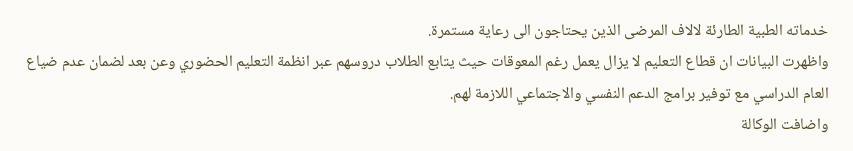خدماته الطبية الطارئة لالاف المرضى الذين يحتاجون الى رعاية مستمرة.
واظهرت البيانات ان قطاع التعليم لا يزال يعمل رغم المعوقات حيث يتابع الطلاب دروسهم عبر انظمة التعليم الحضوري وعن بعد لضمان عدم ضياع العام الدراسي مع توفير برامج الدعم النفسي والاجتماعي اللازمة لهم.
واضافت الوكالة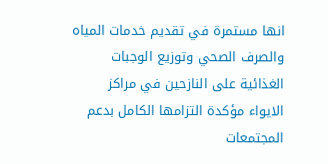انها مستمرة في تقديم خدمات المياه والصرف الصحي وتوزيع الوجبات الغذائية على النازحين في مراكز الايواء مؤكدة التزامها الكامل بدعم المجتمعات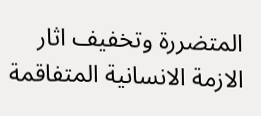المتضررة وتخفيف اثار الازمة الانسانية المتفاقمة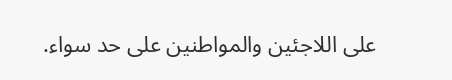على اللاجئين والمواطنين على حد سواء.